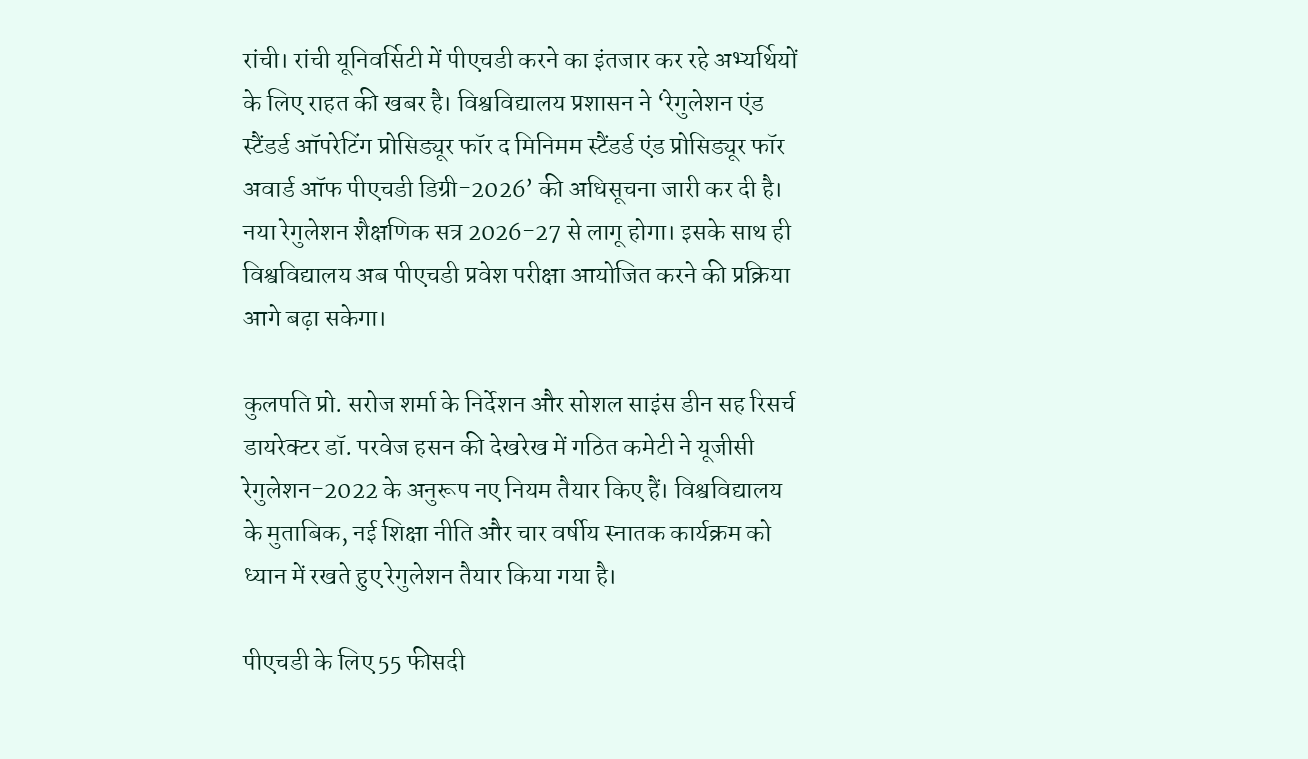रांची। रांची यूनिवर्सिटी में पीएचडी करने का इंतजार कर रहे अभ्यर्थियों के लिए राहत की खबर है। विश्वविद्यालय प्रशासन ने ‘रेगुलेशन एंड स्टैंडर्ड ऑपरेटिंग प्रोसिड्यूर फॉर द मिनिमम स्टैंडर्ड एंड प्रोसिड्यूर फॉर अवार्ड ऑफ पीएचडी डिग्री-2026’ की अधिसूचना जारी कर दी है। नया रेगुलेशन शैक्षणिक सत्र 2026-27 से लागू होगा। इसके साथ ही विश्वविद्यालय अब पीएचडी प्रवेश परीक्षा आयोजित करने की प्रक्रिया आगे बढ़ा सकेगा।

कुलपति प्रो. सरोज शर्मा के निर्देशन और सोशल साइंस डीन सह रिसर्च डायरेक्टर डॉ. परवेज हसन की देखरेख में गठित कमेटी ने यूजीसी रेगुलेशन-2022 के अनुरूप नए नियम तैयार किए हैं। विश्वविद्यालय के मुताबिक, नई शिक्षा नीति और चार वर्षीय स्नातक कार्यक्रम को ध्यान में रखते हुए रेगुलेशन तैयार किया गया है।

पीएचडी के लिए 55 फीसदी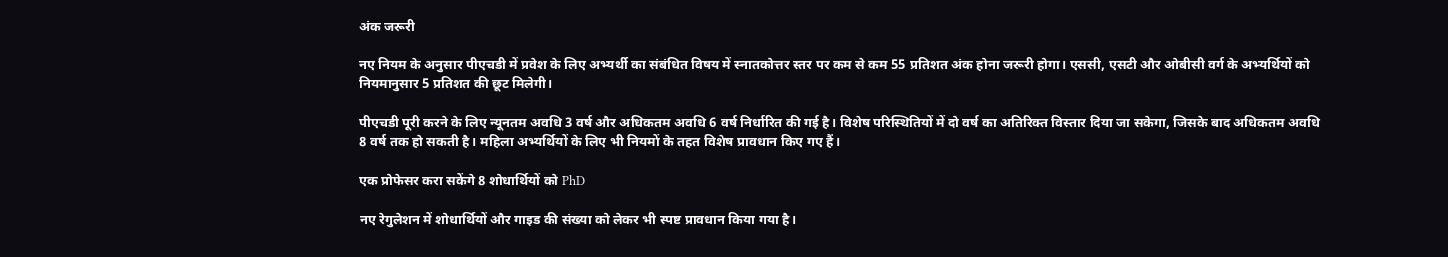अंक जरूरी

नए नियम के अनुसार पीएचडी में प्रवेश के लिए अभ्यर्थी का संबंधित विषय में स्नातकोत्तर स्तर पर कम से कम 55 प्रतिशत अंक होना जरूरी होगा। एससी, एसटी और ओबीसी वर्ग के अभ्यर्थियों को नियमानुसार 5 प्रतिशत की छूट मिलेगी।

पीएचडी पूरी करने के लिए न्यूनतम अवधि 3 वर्ष और अधिकतम अवधि 6 वर्ष निर्धारित की गई है। विशेष परिस्थितियों में दो वर्ष का अतिरिक्त विस्तार दिया जा सकेगा, जिसके बाद अधिकतम अवधि 8 वर्ष तक हो सकती है। महिला अभ्यर्थियों के लिए भी नियमों के तहत विशेष प्रावधान किए गए हैं।

एक प्रोफेसर करा सकेंगे 8 शोधार्थियों को PhD

नए रेगुलेशन में शोधार्थियों और गाइड की संख्या को लेकर भी स्पष्ट प्रावधान किया गया है।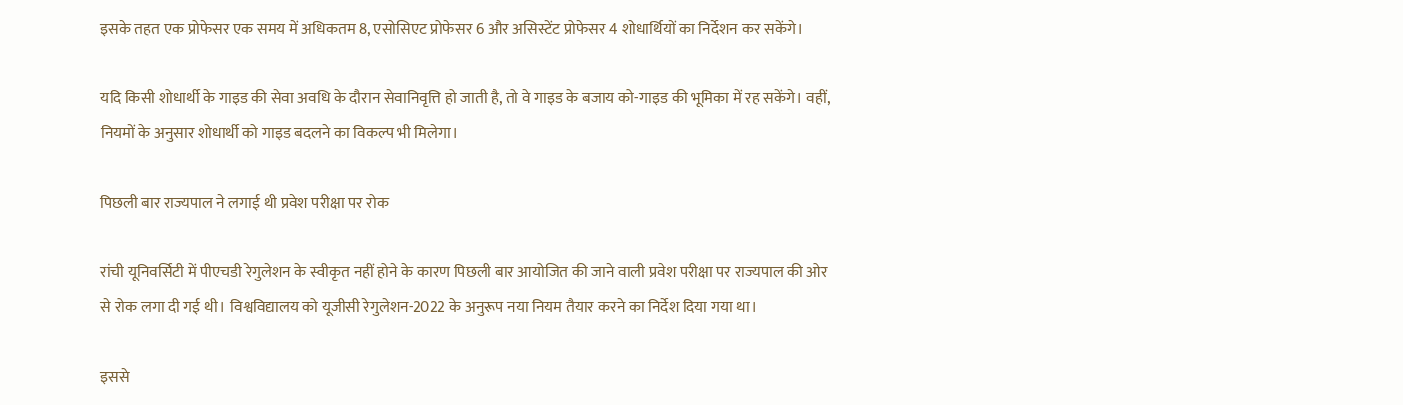इसके तहत एक प्रोफेसर एक समय में अधिकतम 8, एसोसिएट प्रोफेसर 6 और असिस्टेंट प्रोफेसर 4 शोधार्थियों का निर्देशन कर सकेंगे।

यदि किसी शोधार्थी के गाइड की सेवा अवधि के दौरान सेवानिवृत्ति हो जाती है, तो वे गाइड के बजाय को-गाइड की भूमिका में रह सकेंगे। वहीं, नियमों के अनुसार शोधार्थी को गाइड बदलने का विकल्प भी मिलेगा।

पिछली बार राज्यपाल ने लगाई थी प्रवेश परीक्षा पर रोक

रांची यूनिवर्सिटी में पीएचडी रेगुलेशन के स्वीकृत नहीं होने के कारण पिछली बार आयोजित की जाने वाली प्रवेश परीक्षा पर राज्यपाल की ओर से रोक लगा दी गई थी। विश्वविद्यालय को यूजीसी रेगुलेशन-2022 के अनुरूप नया नियम तैयार करने का निर्देश दिया गया था।

इससे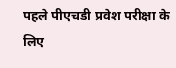पहले पीएचडी प्रवेश परीक्षा के लिए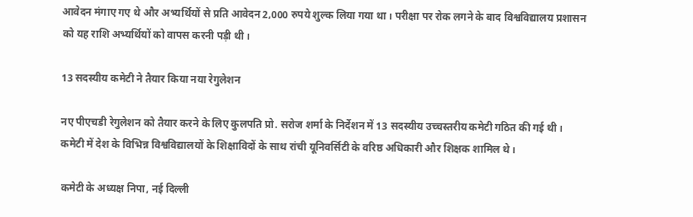आवेदन मंगाए गए थे और अभ्यर्थियों से प्रति आवेदन 2,000 रुपये शुल्क लिया गया था। परीक्षा पर रोक लगने के बाद विश्वविद्यालय प्रशासन को यह राशि अभ्यर्थियों को वापस करनी पड़ी थी।

13 सदस्यीय कमेटी ने तैयार किया नया रेगुलेशन

नए पीएचडी रेगुलेशन को तैयार करने के लिए कुलपति प्रो. सरोज शर्मा के निर्देशन में 13 सदस्यीय उच्चस्तरीय कमेटी गठित की गई थी। कमेटी में देश के विभिन्न विश्वविद्यालयों के शिक्षाविदों के साथ रांची यूनिवर्सिटी के वरिष्ठ अधिकारी और शिक्षक शामिल थे।

कमेटी के अध्यक्ष निपा, नई दिल्ली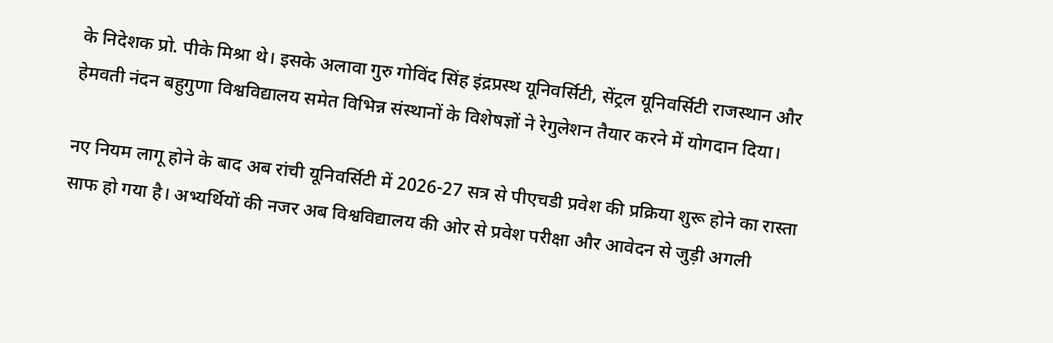के निदेशक प्रो. पीके मिश्रा थे। इसके अलावा गुरु गोविंद सिंह इंद्रप्रस्थ यूनिवर्सिटी, सेंट्रल यूनिवर्सिटी राजस्थान और हेमवती नंदन बहुगुणा विश्वविद्यालय समेत विभिन्न संस्थानों के विशेषज्ञों ने रेगुलेशन तैयार करने में योगदान दिया।

नए नियम लागू होने के बाद अब रांची यूनिवर्सिटी में 2026-27 सत्र से पीएचडी प्रवेश की प्रक्रिया शुरू होने का रास्ता साफ हो गया है। अभ्यर्थियों की नजर अब विश्वविद्यालय की ओर से प्रवेश परीक्षा और आवेदन से जुड़ी अगली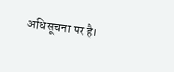अधिसूचना पर है।